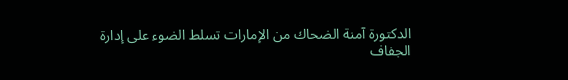الدكتورة آمنة الضحاك من الإمارات تسلط الضوء على إدارة الجفاف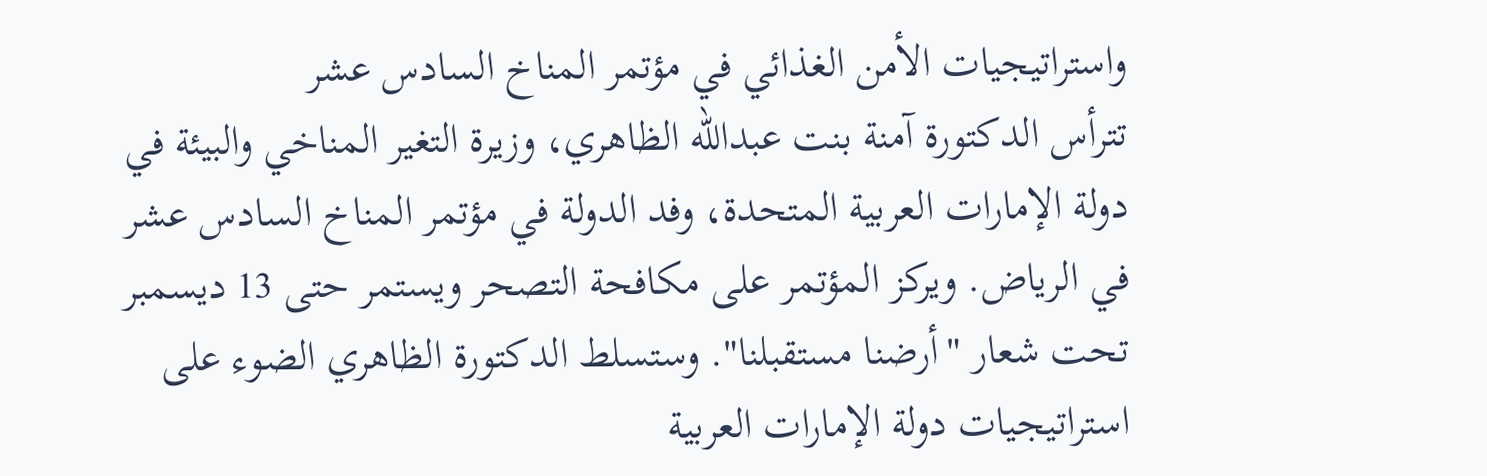واستراتيجيات الأمن الغذائي في مؤتمر المناخ السادس عشر
تترأس الدكتورة آمنة بنت عبدالله الظاهري، وزيرة التغير المناخي والبيئة في دولة الإمارات العربية المتحدة، وفد الدولة في مؤتمر المناخ السادس عشر في الرياض. ويركز المؤتمر على مكافحة التصحر ويستمر حتى 13 ديسمبر تحت شعار "أرضنا مستقبلنا". وستسلط الدكتورة الظاهري الضوء على استراتيجيات دولة الإمارات العربية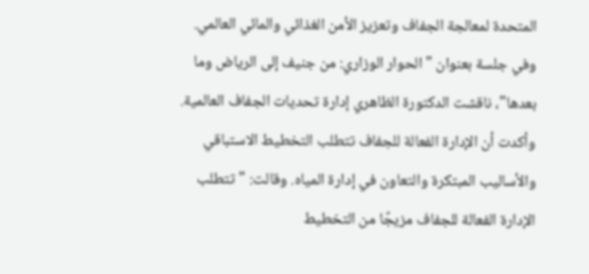المتحدة لمعالجة الجفاف وتعزيز الأمن الغذائي والمائي العالمي.
وفي جلسة بعنوان "الحوار الوزاري: من جنيف إلى الرياض وما بعدها"، ناقشت الدكتورة الظاهري إدارة تحديات الجفاف العالمية. وأكدت أن الإدارة الفعالة للجفاف تتطلب التخطيط الاستباقي والأساليب المبتكرة والتعاون في إدارة المياه. وقالت: "تتطلب الإدارة الفعالة للجفاف مزيجًا من التخطيط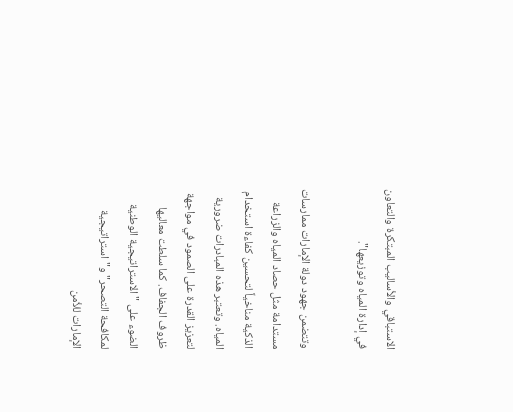الاستباقي والأساليب المبتكرة والتعاون في إدارة المياه وتوزيعها".

وتتضمن جهود دولة الإمارات ممارسات مستدامة مثل حصاد المياه والزراعة الذكية مناخياً لتحسين كفاءة استخدام المياه. وتعتبر هذه المبادرات ضرورية لتعزيز القدرة على الصمود في مواجهة ظروف الجفاف. كما سلطت معاليها الضوء على "الاستراتيجية الوطنية لمكافحة التصحر" و"استراتيجية الإمارات للأمن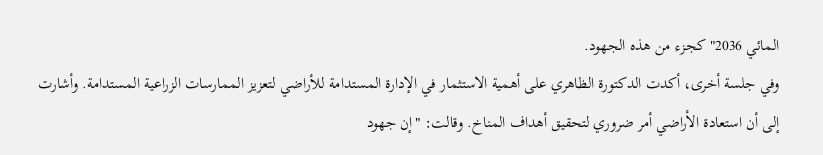المائي 2036" كجزء من هذه الجهود.
وفي جلسة أخرى، أكدت الدكتورة الظاهري على أهمية الاستثمار في الإدارة المستدامة للأراضي لتعزيز الممارسات الزراعية المستدامة. وأشارت إلى أن استعادة الأراضي أمر ضروري لتحقيق أهداف المناخ. وقالت: "إن جهود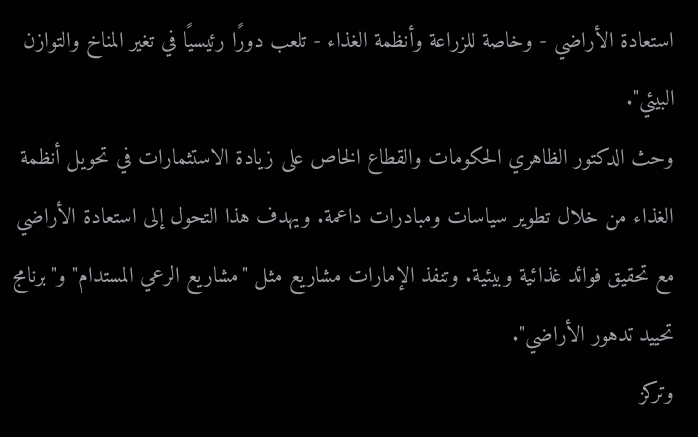استعادة الأراضي - وخاصة للزراعة وأنظمة الغذاء - تلعب دورًا رئيسيًا في تغير المناخ والتوازن البيئي".
وحث الدكتور الظاهري الحكومات والقطاع الخاص على زيادة الاستثمارات في تحويل أنظمة الغذاء من خلال تطوير سياسات ومبادرات داعمة. ويهدف هذا التحول إلى استعادة الأراضي مع تحقيق فوائد غذائية وبيئية. وتنفذ الإمارات مشاريع مثل "مشاريع الرعي المستدام" و"برنامج تحييد تدهور الأراضي".
وتركز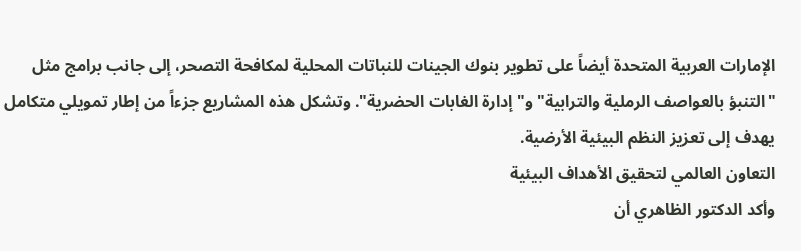الإمارات العربية المتحدة أيضاً على تطوير بنوك الجينات للنباتات المحلية لمكافحة التصحر، إلى جانب برامج مثل "التنبؤ بالعواصف الرملية والترابية" و"إدارة الغابات الحضرية". وتشكل هذه المشاريع جزءاً من إطار تمويلي متكامل يهدف إلى تعزيز النظم البيئية الأرضية.
التعاون العالمي لتحقيق الأهداف البيئية
وأكد الدكتور الظاهري أن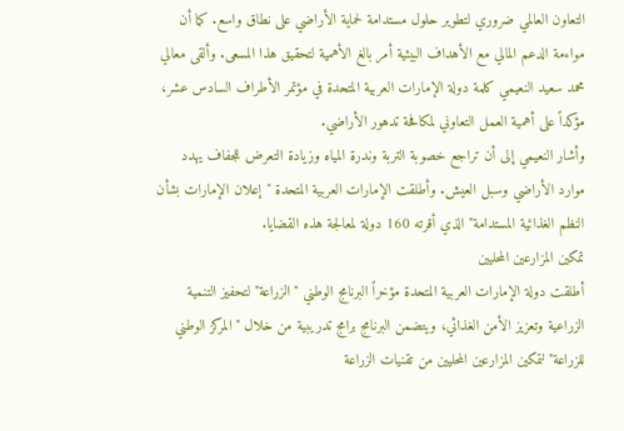التعاون العالمي ضروري لتطوير حلول مستدامة لحماية الأراضي على نطاق واسع. كما أن مواءمة الدعم المالي مع الأهداف البيئية أمر بالغ الأهمية لتحقيق هذا المسعى. وألقى معالي محمد سعيد النعيمي كلمة دولة الإمارات العربية المتحدة في مؤتمر الأطراف السادس عشر، مؤكداً على أهمية العمل التعاوني لمكافحة تدهور الأراضي.
وأشار النعيمي إلى أن تراجع خصوبة التربة وندرة المياه وزيادة التعرض للجفاف يهدد موارد الأراضي وسبل العيش. وأطلقت الإمارات العربية المتحدة "إعلان الإمارات بشأن النظم الغذائية المستدامة" الذي أقرته 160 دولة لمعالجة هذه القضايا.
تمكين المزارعين المحليين
أطلقت دولة الإمارات العربية المتحدة مؤخراً البرنامج الوطني "الزراعة" لتحفيز التنمية الزراعية وتعزيز الأمن الغذائي، ويتضمن البرنامج برامج تدريبية من خلال "المركز الوطني للزراعة" لتمكين المزارعين المحليين من تقنيات الزراعة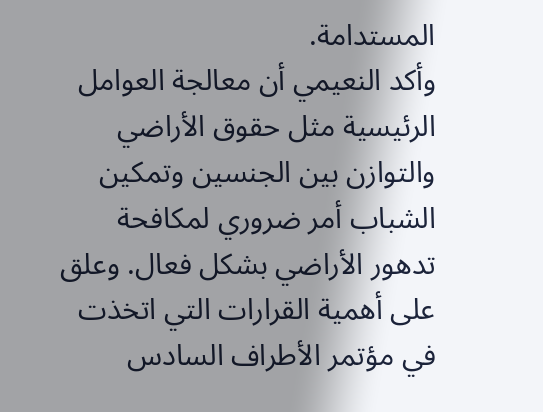المستدامة.
وأكد النعيمي أن معالجة العوامل الرئيسية مثل حقوق الأراضي والتوازن بين الجنسين وتمكين الشباب أمر ضروري لمكافحة تدهور الأراضي بشكل فعال. وعلق على أهمية القرارات التي اتخذت في مؤتمر الأطراف السادس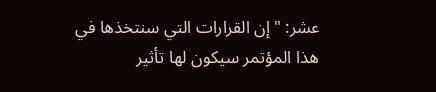عشر: "إن القرارات التي سنتخذها في هذا المؤتمر سيكون لها تأثير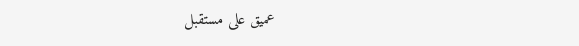عميق على مستقبل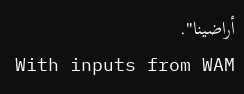أراضينا".
With inputs from WAM